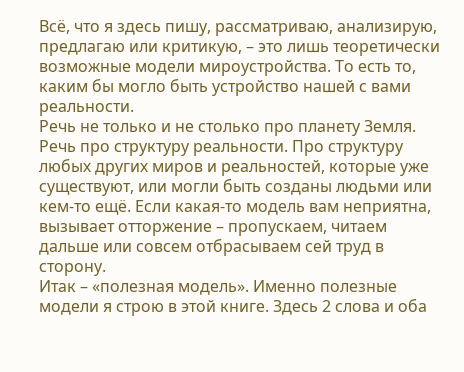Всё, что я здесь пишу, рассматриваю, анализирую, предлагаю или критикую, – это лишь теоретически возможные модели мироустройства. То есть то, каким бы могло быть устройство нашей с вами реальности.
Речь не только и не столько про планету Земля. Речь про структуру реальности. Про структуру любых других миров и реальностей, которые уже существуют, или могли быть созданы людьми или кем-то ещё. Если какая-то модель вам неприятна, вызывает отторжение – пропускаем, читаем дальше или совсем отбрасываем сей труд в сторону.
Итак – «полезная модель». Именно полезные модели я строю в этой книге. Здесь 2 слова и оба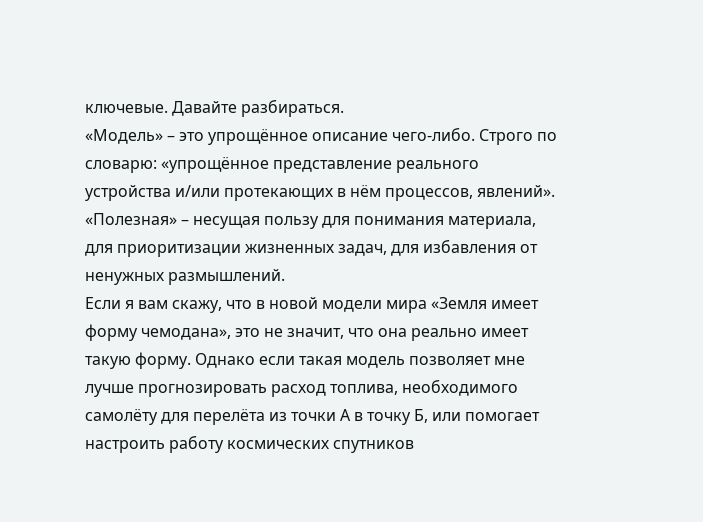ключевые. Давайте разбираться.
«Модель» – это упрощённое описание чего-либо. Строго по словарю: «упрощённое представление реального устройства и/или протекающих в нём процессов, явлений».
«Полезная» – несущая пользу для понимания материала, для приоритизации жизненных задач, для избавления от ненужных размышлений.
Если я вам скажу, что в новой модели мира «Земля имеет форму чемодана», это не значит, что она реально имеет такую форму. Однако если такая модель позволяет мне лучше прогнозировать расход топлива, необходимого самолёту для перелёта из точки А в точку Б, или помогает настроить работу космических спутников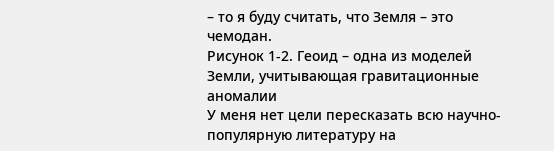– то я буду считать, что Земля – это чемодан.
Рисунок 1-2. Геоид – одна из моделей Земли, учитывающая гравитационные аномалии
У меня нет цели пересказать всю научно-популярную литературу на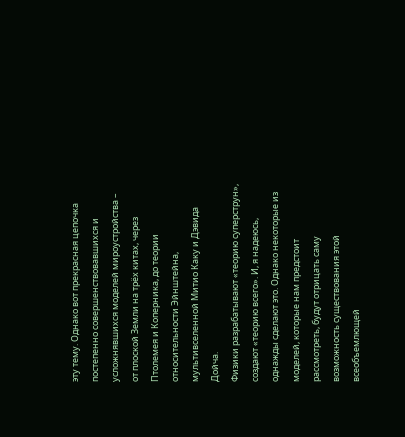эту тему. Однако вот прекрасная цепочка постепенно совершенствовавшихся и усложнявшихся моделей мироустройства – от плоской Земли на трёх китах, через Птолемея и Коперника, до теории относительности Эйнштейна, мультивселенной Митио Каку и Дэвида Дойча.
Физики разрабатывают «теорию суперструн», создают «теорию всего». И, я надеюсь, однажды сделают это. Однако некоторые из моделей, которые нам предстоит рассмотреть, будут отрицать саму возможность существования этой всеобъемлющей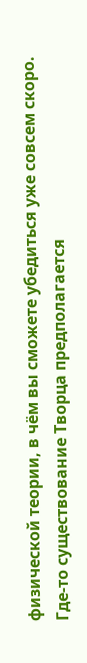физической теории, в чём вы сможете убедиться уже совсем скоро.
Где-то существование Творца предполагается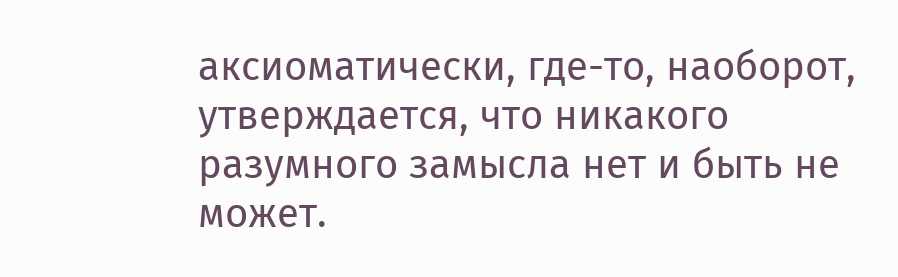аксиоматически, где-то, наоборот, утверждается, что никакого разумного замысла нет и быть не может.